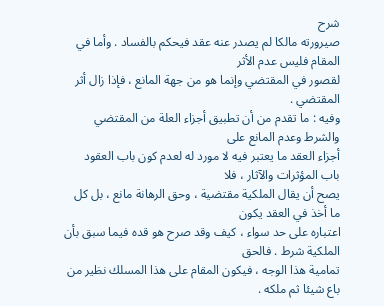شرح
صيرورته مالكا لم يصدر عنه عقد فيحكم بالفساد . وأما في المقام فليس عدم الأثر
لقصور في المقتضي وإنما هو من جهة المانع ، فإذا زال أثر المقتضي .
وفيه : ما تقدم من أن تطبيق أجزاء العلة من المقتضي والشرط وعدم المانع على
أجزاء العقد ما يعتبر فيه لا مورد له لعدم كون باب العقود باب المؤثرات والآثار ، فلا
يصح أن يقال الملكية مقتضية ، وحق الرهانة مانع ، بل كل ما أخذ في العقد يكون
اعتباره على حد سواء ، كيف وقد صرح هو قده فيما سبق بأن الملكية شرط . فالحق
تمامية هذا الوجه ، فيكون المقام على هذا المسلك نظير من باع شيئا ثم ملكه .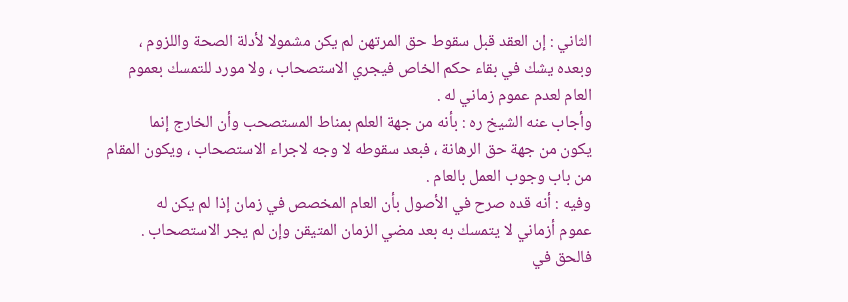الثاني : إن العقد قبل سقوط حق المرتهن لم يكن مشمولا لأدلة الصحة واللزوم ،
وبعده يشك في بقاء حكم الخاص فيجري الاستصحاب ، ولا مورد للتمسك بعموم
العام لعدم عموم زماني له .
وأجاب عنه الشيخ ره : بأنه من جهة العلم بمناط المستصحب وأن الخارج إنما
يكون من جهة حق الرهانة ، فبعد سقوطه لا وجه لاجراء الاستصحاب ، ويكون المقام
من باب وجوب العمل بالعام .
وفيه : أنه قده صرح في الأصول بأن العام المخصص في زمان إذا لم يكن له
عموم أزماني لا يتمسك به بعد مضي الزمان المتيقن وإن لم يجر الاستصحاب .
فالحق في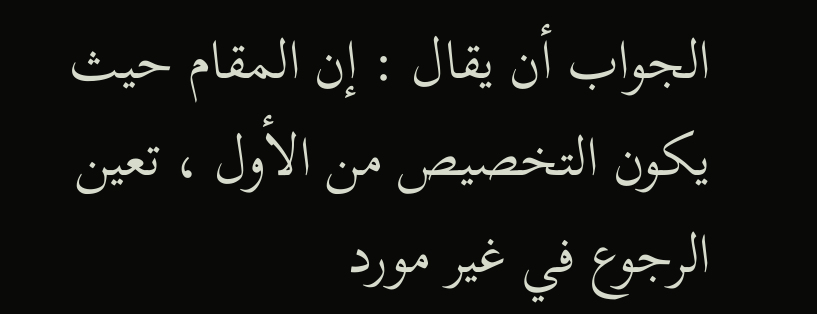الجواب أن يقال : إن المقام حيث يكون التخصيص من الأول ، تعين
الرجوع في غير مورد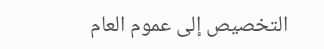التخصيص إلى عموم العام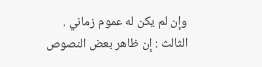وإن لم يكن له عموم زماني .
الثالث : إن ظاهر بعض النصوص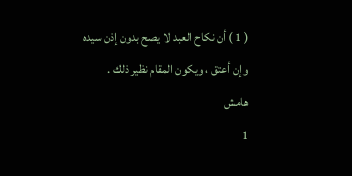( 1 ) أن نكاح العبد لا يصح بدون إذن سيده
وإن أعتق ، ويكون المقام نظير ذلك .
هامش
1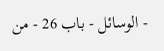- الوسائل - باب 26 - من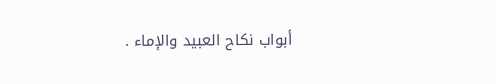أبواب نكاح العبيد والإماء .